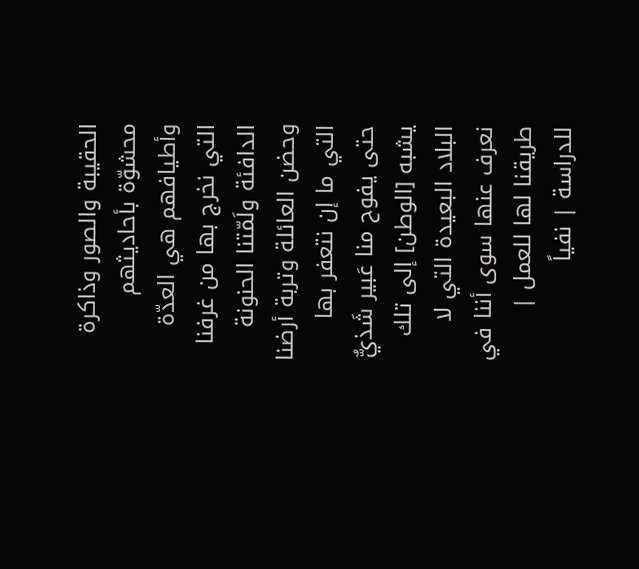الحقيبة والصور وذاكرة محشوّة بأحاديثهم وأطيافهم هي العدّة التي نخرج بها من غرفنا الدافئة ولَمّتنا الحنونة وحضن العائلة وتربة أرضنا التي ما إن نتعفر بها حتى يفوح منا عَبير شَذيٌّ يشبه [الوطن] إلى تلك البلاد البعيدة التي لا نعرف عنها سوى أننا في طريقنا لها للعمل | للدراسة | نفياً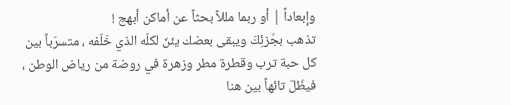وإبعاداً | أو ربما مللاً بحثاً عن أماكن أبهج !
تذهب بجُزئِكَ ويبقى بعضك يئنّ لكلّه الذي خَلّفه ، متسرَباً بين كل حبة ترب وقطرة مطر وزهرة في روضة من رياض الوطن ، فيظَلّ تائهاً بين هنا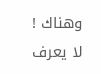وهناك ! لا يعرف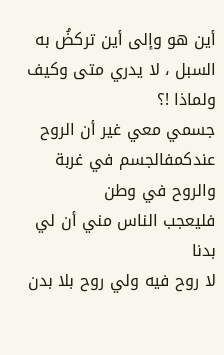أين هو وإلى أين تركضُ به السبل ، لا يدري متى وكيف ولماذا !؟
جسمي معي غير أن الروح عندكمفالجسم في غربة والروح في وطن
فليعجب الناس مني أن لي بدنا
لا روح فيه ولي روح بلا بدن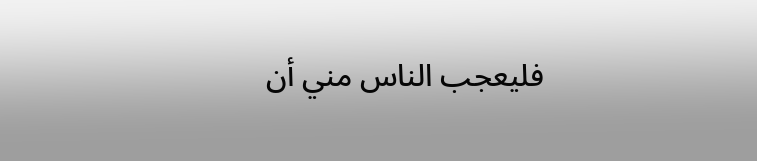فليعجب الناس مني أن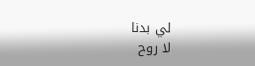لي بدنا
لا روح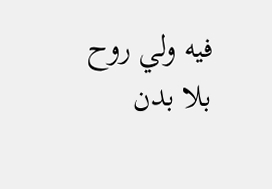فيه ولي روح بلا بدن